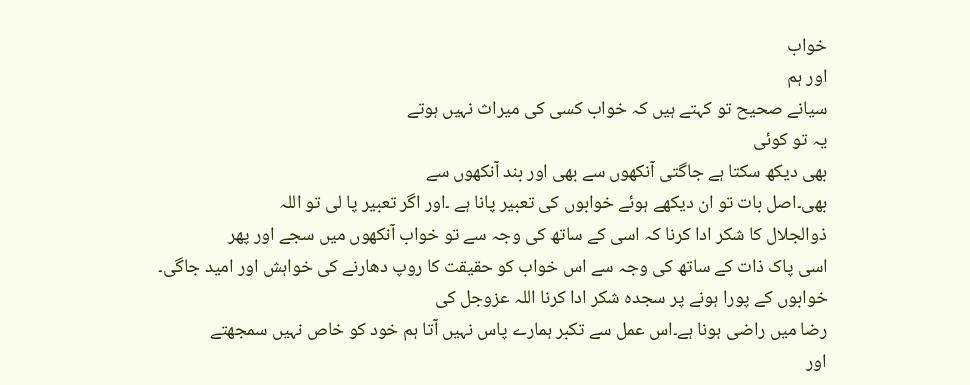خواب
اور ہم
سیانے صحیح تو کہتے ہیں کہ خواب کسی کی میراث نہیں ہوتے
یہ تو کوئی
بھی دیکھ سکتا ہے جاگتی آنکھوں سے بھی اور بند آنکھوں سے
بھی۔اصل بات تو ان دیکھے ہوئے خوابوں کی تعبیر پانا ہے ۔اور اگر تعبیر پا لی تو اللہ
ذوالجلال کا شکر ادا کرنا کہ اسی کے ساتھ کی وجہ سے تو خواب آنکھوں میں سجے اور پھر
اسی پاک ذات کے ساتھ کی وجہ سے اس خواب کو حقیقت کا روپ دھارنے کی خواہش اور امید جاگی۔
خوابوں کے پورا ہونے پر سجدہ شکر ادا کرنا اللہ عزوجل کی
رضا میں راضی ہونا ہے۔اس عمل سے تکبر ہمارے پاس نہیں آتا ہم خود کو خاص نہیں سمجھتے
اور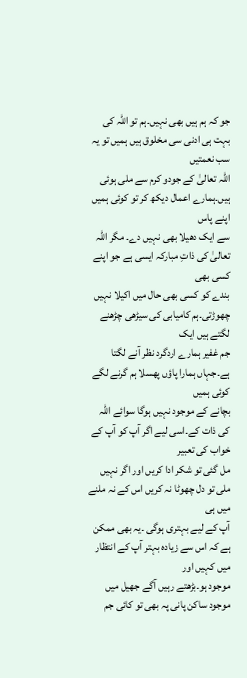جو کہ ہم ہیں بھی نہیں۔ہم تو اللہ کی بہت ہی ادنی سی مخلوق ہیں ہمیں تو یہ سب نعمتیں
اللہ تعالیٰ کے جودو کرم سے ملی ہوئی ہیں۔ہمارے اعمال دیکھ کر تو کوئی ہمیں اپنے پاس
سے ایک دھیلا بھی نہیں دے۔ مگر اللہ تعالیٰ کی ذاتِ مبارکہ ایسی ہے جو اپنے کسی بھی
بندے کو کسی بھی حال میں اکیلا نہیں چھوڑتی۔ہم کامیابی کی سیڑھی چڑھنے لگتے ہیں ایک
جم غفیر ہمارے اردگرد نظر آنے لگتا ہے۔جہاں ہمارا پاؤں پھسلا ہم گرنے لگے کوئی ہمیں
بچانے کے موجود نہیں ہوگا سوائے اللہ کی ذات کے۔اسی لیے اگر آپ کو آپ کے خواب کی تعبیر
مل گئی تو شکر ادا کریں اور اگر نہیں ملی تو دل چھوٹا نہ کریں اس کے نہ ملنے میں ہی
آپ کے لیے بہتری ہوگی ۔یہ بھی ممکن ہے کہ اس سے زیادہ بہتر آپ کے انتظار میں کہیں اور
موجود ہو۔بڑھتے رہیں آگے جھیل میں موجود ساکن پانی پہ بھی تو کائی جم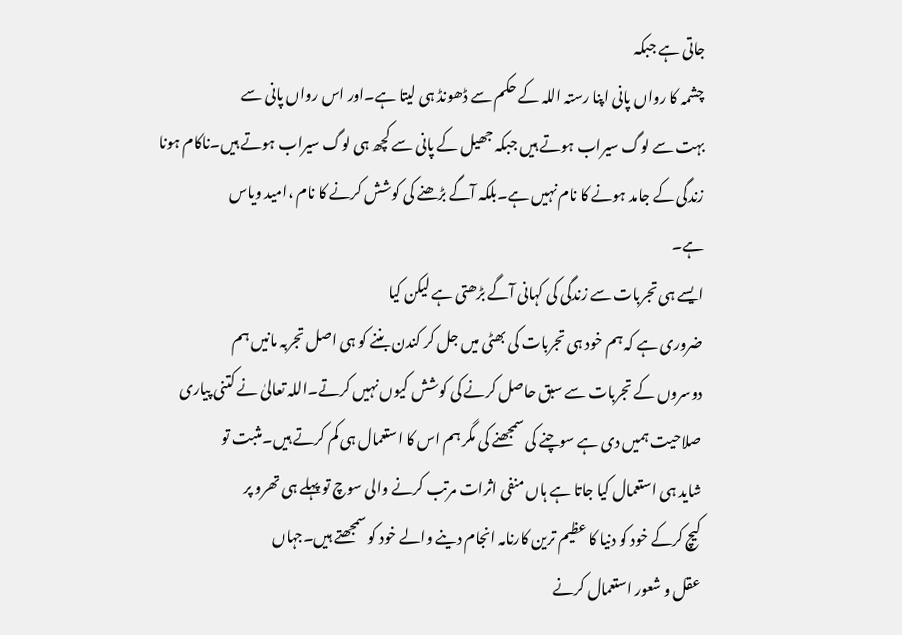جاتی ہے جبکہ
چشمہ کا رواں پانی اپنا رستہ اللہ کے حکم سے ڈھونڈ ہی لیتا ہے۔اور اس رواں پانی سے
بہت سے لوگ سیراب ہوتے ہیں جبکہ جھیل کے پانی سے کچھ ہی لوگ سیراب ہوتے ہیں۔ناکام ہونا
زندگی کے جامد ہونے کا نام نہیں ہے۔بلکہ آگے بڑھنے کی کوشش کرنے کا نام ،امید ویاس
ہے۔
ایسے ہی تجربات سے زندگی کی کہانی آگے بڑھتی ہے لیکن کیا
ضروری ہے کہ ہم خود ہی تجربات کی بھٹی میں جل کر کندن بننے کو ہی اصل تجربہ مانیں ہم
دوسروں کے تجربات سے سبق حاصل کرنے کی کوشش کیوں نہیں کرتے۔اللہ تعالیٰ نے کتنی پیاری
صلاحیت ہمیں دی ہے سوچنے کی سمجھنے کی مگر ہم اس کا استعمال ہی کم کرتے ہیں۔مثبت تو
شاید ہی استعمال کیا جاتا ہے ہاں منفی اثرات مرتب کرنے والی سوچ تو پہلے ہی تھرو پر
کیچ کرکے خود کو دنیا کا عظیم ترین کارنامہ انجام دینے والے خود کو سمجھتے ہیں۔جہاں
عقل و شعور استعمال کرنے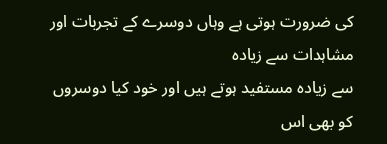کی ضرورت ہوتی ہے وہاں دوسرے کے تجربات اور مشاہدات سے زیادہ
سے زیادہ مستفید ہوتے ہیں اور خود کیا دوسروں کو بھی اس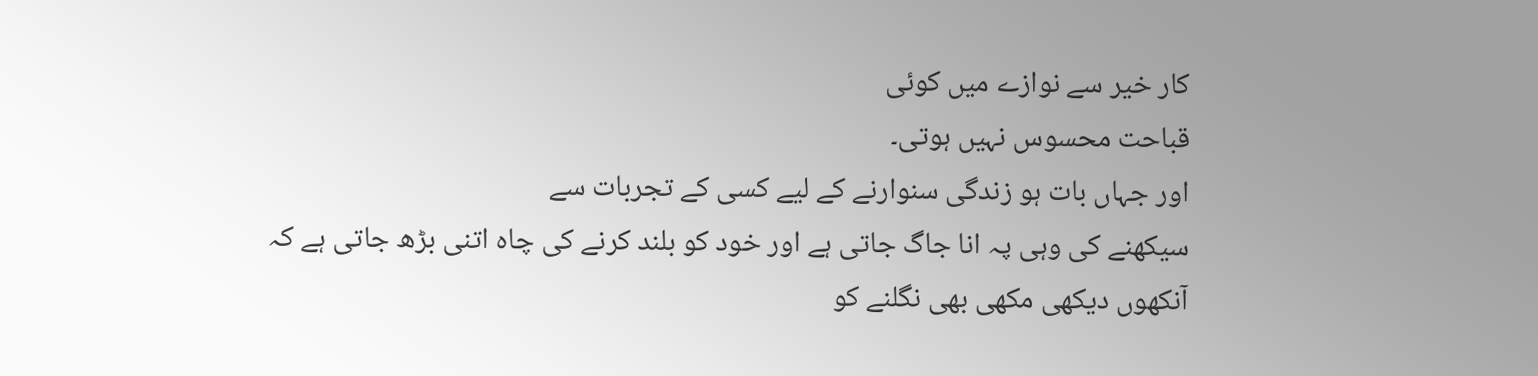کار خیر سے نوازے میں کوئی
قباحت محسوس نہیں ہوتی۔
اور جہاں بات ہو زندگی سنوارنے کے لیے کسی کے تجربات سے
سیکھنے کی وہی پہ انا جاگ جاتی ہے اور خود کو بلند کرنے کی چاہ اتنی بڑھ جاتی ہے کہ
آنکھوں دیکھی مکھی بھی نگلنے کو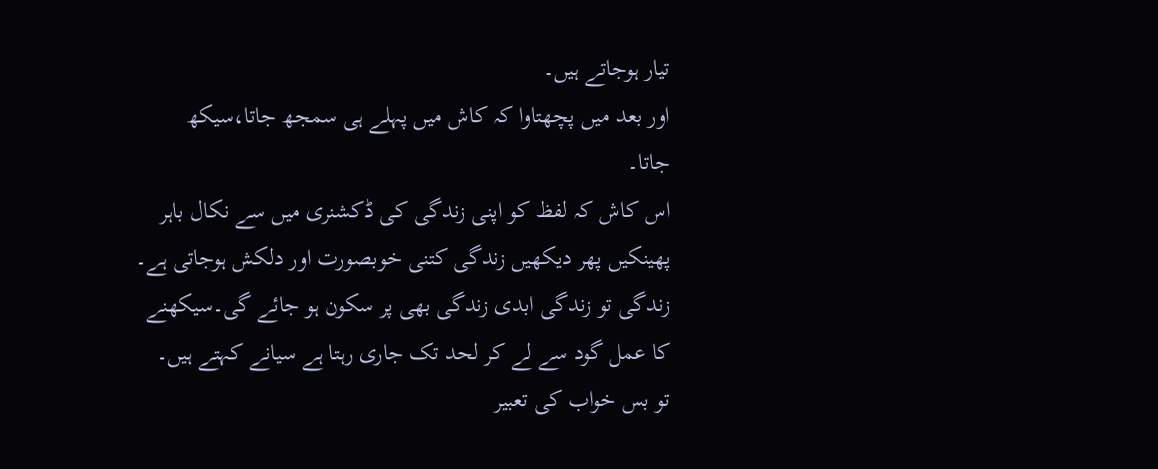تیار ہوجاتے ہیں۔
اور بعد میں پچھتاوا کہ کاش میں پہلے ہی سمجھ جاتا،سیکھ
جاتا۔
اس کاش کہ لفظ کو اپنی زندگی کی ڈکشنری میں سے نکال باہر
پھینکیں پھر دیکھیں زندگی کتنی خوبصورت اور دلکش ہوجاتی ہے۔
زندگی تو زندگی ابدی زندگی بھی پر سکون ہو جائے گی۔سیکھنے
کا عمل گود سے لے کر لحد تک جاری رہتا ہے سیانے کہتے ہیں۔
تو بس خواب کی تعبیر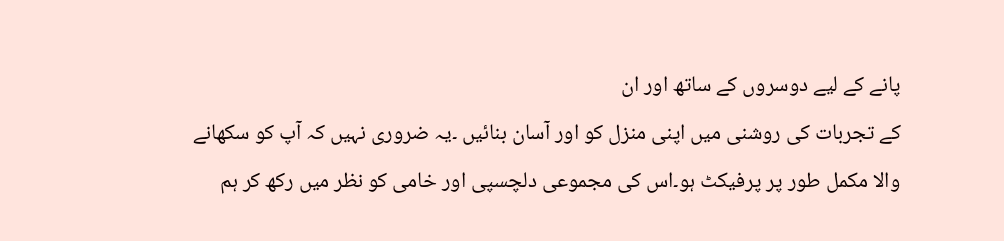پانے کے لیے دوسروں کے ساتھ اور ان
کے تجربات کی روشنی میں اپنی منزل کو اور آسان بنائیں ۔یہ ضروری نہیں کہ آپ کو سکھانے
والا مکمل طور پر پرفیکٹ ہو۔اس کی مجموعی دلچسپی اور خامی کو نظر میں رکھ کر ہم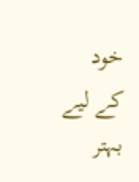خود
کے لیے بہتر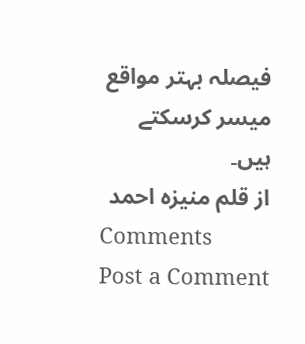فیصلہ بہتر مواقع میسر کرسکتے ہیں۔
از قلم منیزہ احمد
Comments
Post a Comment